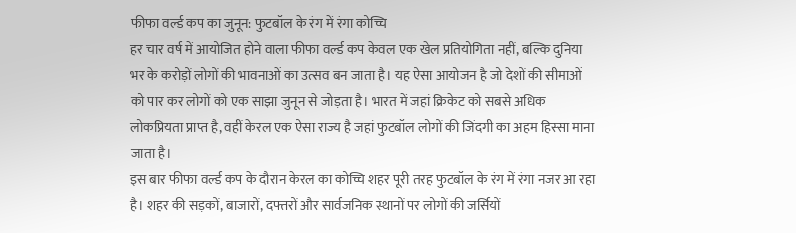फीफा वर्ल्ड कप का जुनून: फुटबॉल के रंग में रंगा कोच्चि
हर चार वर्ष में आयोजित होने वाला फीफा वर्ल्ड कप केवल एक खेल प्रतियोगिता नहीं, बल्कि दुनिया भर के करोड़ों लोगों की भावनाओं का उत्सव बन जाता है। यह ऐसा आयोजन है जो देशों की सीमाओं को पार कर लोगों को एक साझा जुनून से जोड़ता है। भारत में जहां क्रिकेट को सबसे अधिक लोकप्रियता प्राप्त है, वहीं केरल एक ऐसा राज्य है जहां फुटबॉल लोगों की जिंदगी का अहम हिस्सा माना जाता है।
इस बार फीफा वर्ल्ड कप के दौरान केरल का कोच्चि शहर पूरी तरह फुटबॉल के रंग में रंगा नजर आ रहा है। शहर की सड़कों, बाजारों, दफ्तरों और सार्वजनिक स्थानों पर लोगों की जर्सियों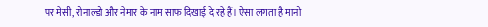पर मेसी, रोनाल्डो और नेमार के नाम साफ दिखाई दे रहे हैं। ऐसा लगता है मानो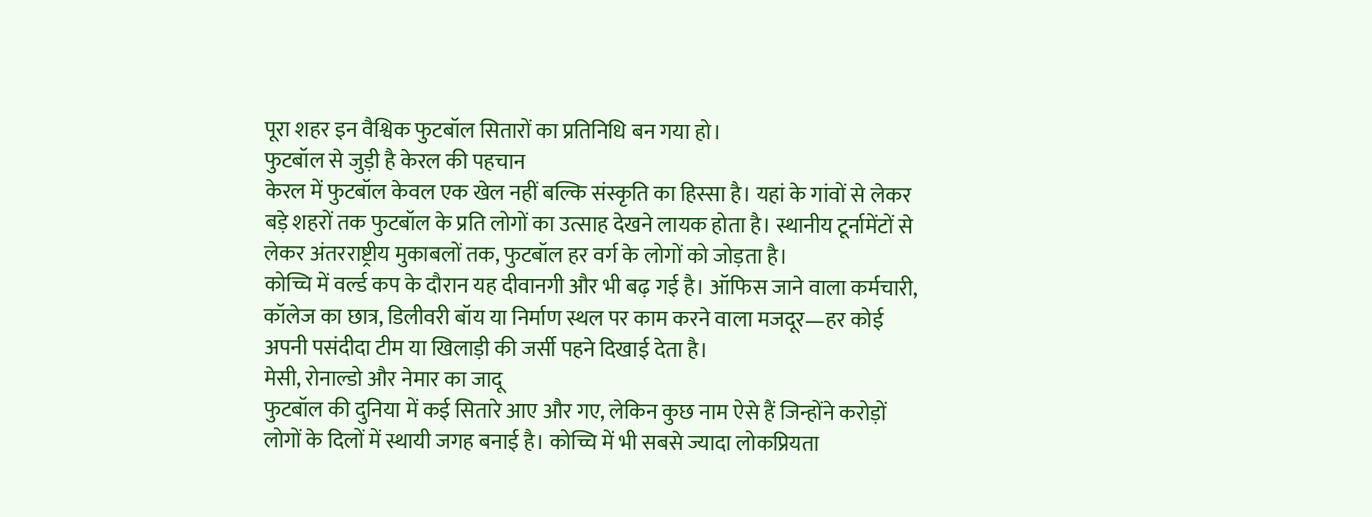पूरा शहर इन वैश्विक फुटबॉल सितारों का प्रतिनिधि बन गया हो।
फुटबॉल से जुड़ी है केरल की पहचान
केरल में फुटबॉल केवल एक खेल नहीं बल्कि संस्कृति का हिस्सा है। यहां के गांवों से लेकर बड़े शहरों तक फुटबॉल के प्रति लोगों का उत्साह देखने लायक होता है। स्थानीय टूर्नामेंटों से लेकर अंतरराष्ट्रीय मुकाबलों तक, फुटबॉल हर वर्ग के लोगों को जोड़ता है।
कोच्चि में वर्ल्ड कप के दौरान यह दीवानगी और भी बढ़ गई है। ऑफिस जाने वाला कर्मचारी, कॉलेज का छात्र, डिलीवरी बॉय या निर्माण स्थल पर काम करने वाला मजदूर—हर कोई अपनी पसंदीदा टीम या खिलाड़ी की जर्सी पहने दिखाई देता है।
मेसी, रोनाल्डो और नेमार का जादू
फुटबॉल की दुनिया में कई सितारे आए और गए, लेकिन कुछ नाम ऐसे हैं जिन्होंने करोड़ों लोगों के दिलों में स्थायी जगह बनाई है। कोच्चि में भी सबसे ज्यादा लोकप्रियता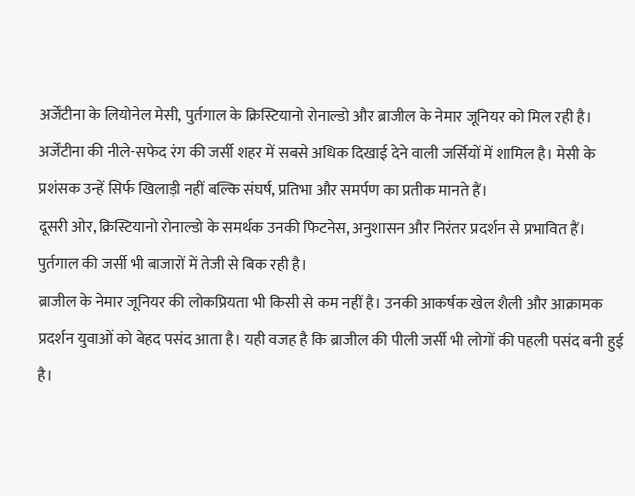अर्जेंटीना के लियोनेल मेसी, पुर्तगाल के क्रिस्टियानो रोनाल्डो और ब्राजील के नेमार जूनियर को मिल रही है।
अर्जेंटीना की नीले-सफेद रंग की जर्सी शहर में सबसे अधिक दिखाई देने वाली जर्सियों में शामिल है। मेसी के प्रशंसक उन्हें सिर्फ खिलाड़ी नहीं बल्कि संघर्ष, प्रतिभा और समर्पण का प्रतीक मानते हैं।
दूसरी ओर, क्रिस्टियानो रोनाल्डो के समर्थक उनकी फिटनेस, अनुशासन और निरंतर प्रदर्शन से प्रभावित हैं। पुर्तगाल की जर्सी भी बाजारों में तेजी से बिक रही है।
ब्राजील के नेमार जूनियर की लोकप्रियता भी किसी से कम नहीं है। उनकी आकर्षक खेल शैली और आक्रामक प्रदर्शन युवाओं को बेहद पसंद आता है। यही वजह है कि ब्राजील की पीली जर्सी भी लोगों की पहली पसंद बनी हुई है।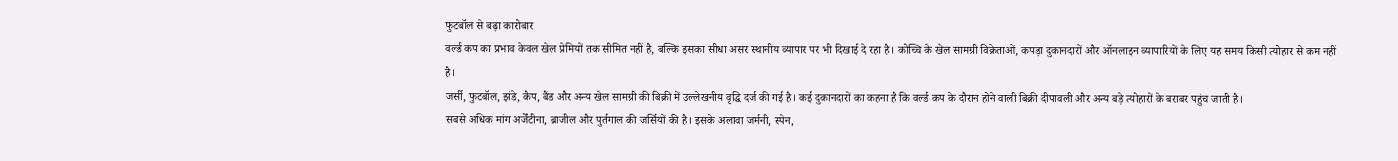फुटबॉल से बढ़ा कारोबार
वर्ल्ड कप का प्रभाव केवल खेल प्रेमियों तक सीमित नहीं है, बल्कि इसका सीधा असर स्थानीय व्यापार पर भी दिखाई दे रहा है। कोच्चि के खेल सामग्री विक्रेताओं, कपड़ा दुकानदारों और ऑनलाइन व्यापारियों के लिए यह समय किसी त्योहार से कम नहीं है।
जर्सी, फुटबॉल, झंडे, कैप, बैंड और अन्य खेल सामग्री की बिक्री में उल्लेखनीय वृद्धि दर्ज की गई है। कई दुकानदारों का कहना है कि वर्ल्ड कप के दौरान होने वाली बिक्री दीपावली और अन्य बड़े त्योहारों के बराबर पहुंच जाती है।
सबसे अधिक मांग अर्जेंटीना, ब्राजील और पुर्तगाल की जर्सियों की है। इसके अलावा जर्मनी, स्पेन,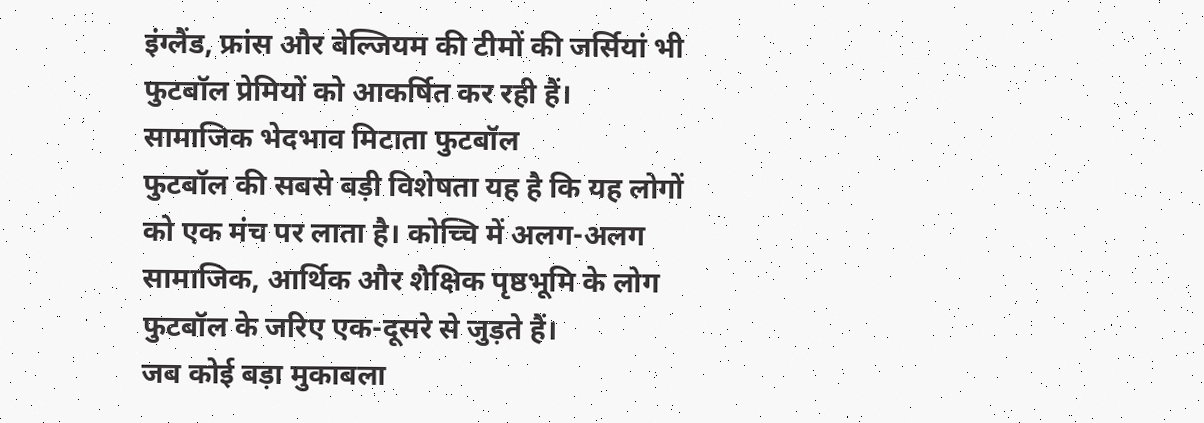इंग्लैंड, फ्रांस और बेल्जियम की टीमों की जर्सियां भी फुटबॉल प्रेमियों को आकर्षित कर रही हैं।
सामाजिक भेदभाव मिटाता फुटबॉल
फुटबॉल की सबसे बड़ी विशेषता यह है कि यह लोगों को एक मंच पर लाता है। कोच्चि में अलग-अलग सामाजिक, आर्थिक और शैक्षिक पृष्ठभूमि के लोग फुटबॉल के जरिए एक-दूसरे से जुड़ते हैं।
जब कोई बड़ा मुकाबला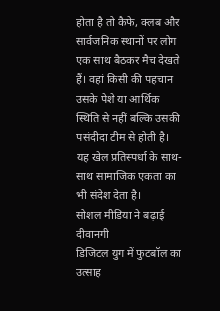होता है तो कैफे, क्लब और सार्वजनिक स्थानों पर लोग एक साथ बैठकर मैच देखते हैं। वहां किसी की पहचान उसके पेशे या आर्थिक स्थिति से नहीं बल्कि उसकी पसंदीदा टीम से होती है।
यह खेल प्रतिस्पर्धा के साथ-साथ सामाजिक एकता का भी संदेश देता है।
सोशल मीडिया ने बढ़ाई दीवानगी
डिजिटल युग में फुटबॉल का उत्साह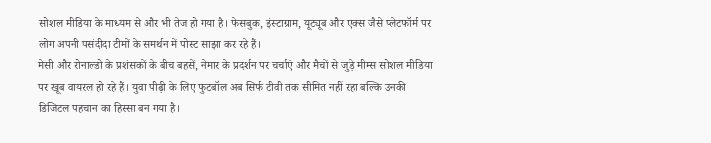सोशल मीडिया के माध्यम से और भी तेज हो गया है। फेसबुक, इंस्टाग्राम, यूट्यूब और एक्स जैसे प्लेटफॉर्म पर लोग अपनी पसंदीदा टीमों के समर्थन में पोस्ट साझा कर रहे हैं।
मेसी और रोनाल्डो के प्रशंसकों के बीच बहसें, नेमार के प्रदर्शन पर चर्चाएं और मैचों से जुड़े मीम्स सोशल मीडिया पर खूब वायरल हो रहे हैं। युवा पीढ़ी के लिए फुटबॉल अब सिर्फ टीवी तक सीमित नहीं रहा बल्कि उनकी डिजिटल पहचान का हिस्सा बन गया है।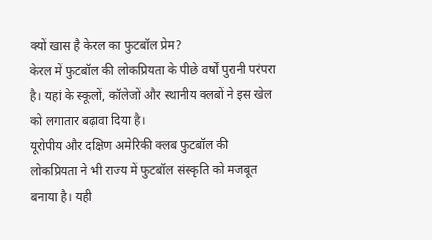क्यों खास है केरल का फुटबॉल प्रेम?
केरल में फुटबॉल की लोकप्रियता के पीछे वर्षों पुरानी परंपरा है। यहां के स्कूलों, कॉलेजों और स्थानीय क्लबों ने इस खेल को लगातार बढ़ावा दिया है।
यूरोपीय और दक्षिण अमेरिकी क्लब फुटबॉल की लोकप्रियता ने भी राज्य में फुटबॉल संस्कृति को मजबूत बनाया है। यही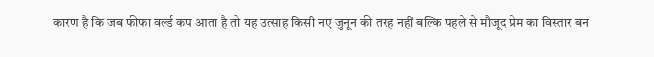कारण है कि जब फीफा वर्ल्ड कप आता है तो यह उत्साह किसी नए जुनून की तरह नहीं बल्कि पहले से मौजूद प्रेम का विस्तार बन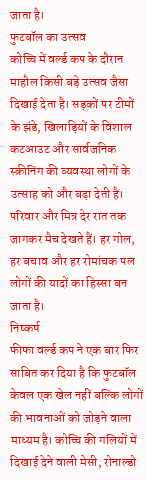जाता है।
फुटबॉल का उत्सव
कोच्चि में वर्ल्ड कप के दौरान माहौल किसी बड़े उत्सव जैसा दिखाई देता है। सड़कों पर टीमों के झंडे, खिलाड़ियों के विशाल कटआउट और सार्वजनिक स्क्रीनिंग की व्यवस्था लोगों के उत्साह को और बढ़ा देती है।
परिवार और मित्र देर रात तक जागकर मैच देखते हैं। हर गोल, हर बचाव और हर रोमांचक पल लोगों की यादों का हिस्सा बन जाता है।
निष्कर्ष
फीफा वर्ल्ड कप ने एक बार फिर साबित कर दिया है कि फुटबॉल केवल एक खेल नहीं बल्कि लोगों की भावनाओं को जोड़ने वाला माध्यम है। कोच्चि की गलियों में दिखाई देने वाली मेसी, रोनाल्डो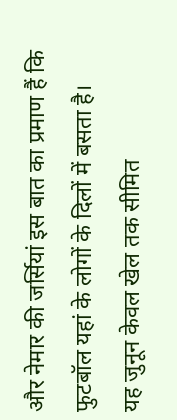और नेमार की जर्सियां इस बात का प्रमाण हैं कि फुटबॉल यहां के लोगों के दिलों में बसता है।
यह जुनून केवल खेल तक सीमित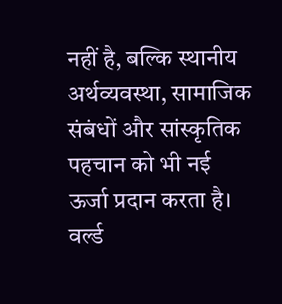नहीं है, बल्कि स्थानीय अर्थव्यवस्था, सामाजिक संबंधों और सांस्कृतिक पहचान को भी नई ऊर्जा प्रदान करता है। वर्ल्ड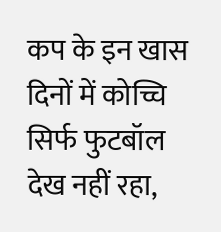कप के इन खास दिनों में कोच्चि सिर्फ फुटबॉल देख नहीं रहा,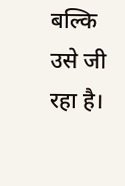बल्कि उसे जी रहा है।